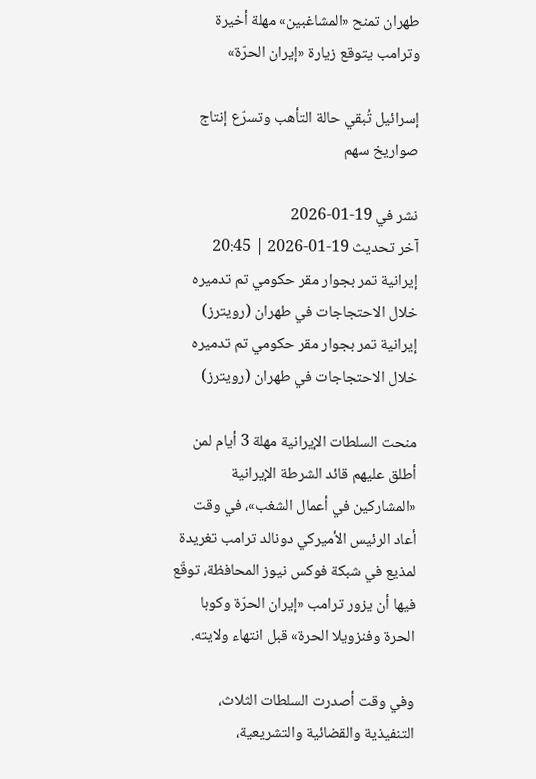طهران تمنح «المشاغبين» مهلة أخيرة وترامب يتوقع زيارة «إيران الحرّة»

إسرائيل تُبقي حالة التأهب وتسرّع إنتاج صواريخ سهم

نشر في 19-01-2026
آخر تحديث 19-01-2026 | 20:45
إيرانية تمر بجوار مقر حكومي تم تدميره خلال الاحتجاجات في طهران (رويترز)
إيرانية تمر بجوار مقر حكومي تم تدميره خلال الاحتجاجات في طهران (رويترز)

منحت السلطات الإيرانية مهلة 3 أيام لمن أطلق عليهم قائد الشرطة الإيرانية «المشاركين في أعمال الشغب»، في وقت أعاد الرئيس الأميركي دونالد ترامب تغريدة لمذيع في شبكة فوكس نيوز المحافظة، توقّع فيها أن يزور ترامب «إيران الحرّة وكوبا الحرة وفنزويلا الحرة» قبل انتهاء ولايته.

وفي وقت أصدرت السلطات الثلاث، التنفيذية والقضائية والتشريعية،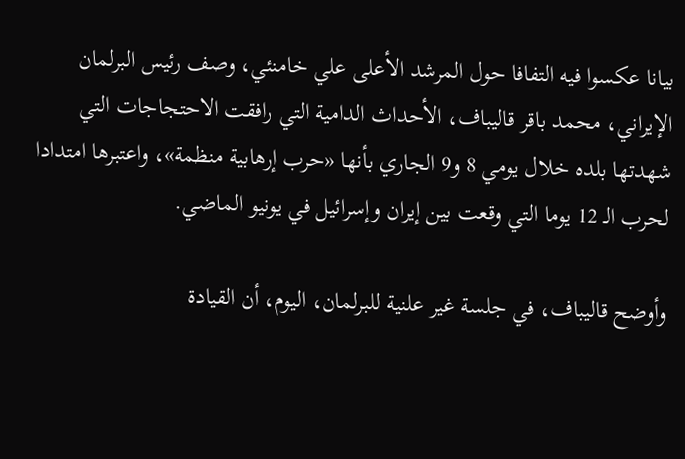بيانا عكسوا فيه التفافا حول المرشد الأعلى علي خامنئي، وصف رئيس البرلمان الإيراني، محمد باقر قاليباف، الأحداث الدامية التي رافقت الاحتجاجات التي شهدتها بلده خلال يومي 8 و9 الجاري بأنها «حرب إرهابية منظمة»، واعتبرها امتدادا لحرب الـ 12 يوما التي وقعت بين إيران وإسرائيل في يونيو الماضي.

وأوضح قاليباف، في جلسة غير علنية للبرلمان، اليوم، أن القيادة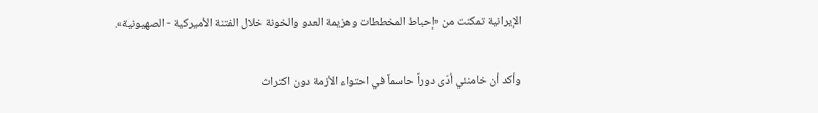الإيرانية تمكنت من «إحباط المخططات وهزيمة العدو والخونة خلال الفتنة الأميركية - الصهيونية».

وأكد أن خامنئي أدّى دوراً حاسماً في احتواء الأزمة دون اكتراث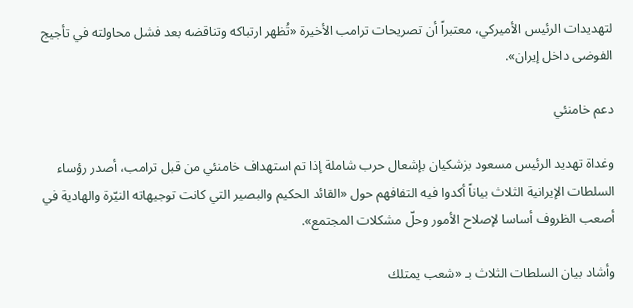لتهديدات الرئيس الأميركي، معتبراً أن تصريحات ترامب الأخيرة «تُظهر ارتباكه وتناقضه بعد فشل محاولته في تأجيج الفوضى داخل إيران».

دعم خامنئي

وغداة تهديد الرئيس مسعود بزشكيان بإشعال حرب شاملة إذا تم استهداف خامنئي من قبل ترامب، أصدر رؤساء السلطات الإيرانية الثلاث بياناً أكدوا فيه التفافهم حول «القائد الحكيم والبصير التي كانت توجيهاته النيّرة والهادية في أصعب الظروف أساسا لإصلاح الأمور وحلّ مشكلات المجتمع».

وأشاد بيان السلطات الثلاث بـ «شعب يمتلك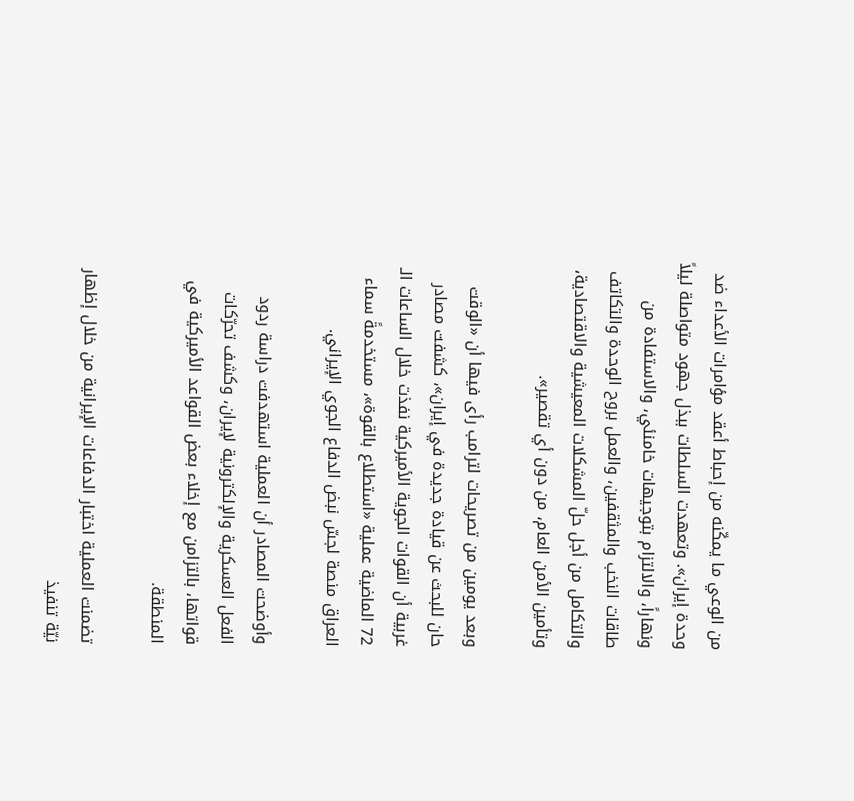من الوعي ما يمكّنه من إحباط أعقد مؤامرات الأعداء ضد وحدة إيران». وتعهدت السلطات ببذل جهود متواصلة ليلاً ونهاراً، والالتزام بتوجيهات خامنئي، والاستفادة من طاقات النخب والمثقفين، والعمل بروح الوحدة والتكاتف والتكامل من أجل حلّ المشكلات المعيشية والاقتصادية، وتأمين الأمن العام، من دون أي تقصير».

وبعد يومين من تصريحات لترامب رأى فيها أن «الوقت حان للبحث عن قيادة جديدة في إيران»، كشفت مصادر غربية أن القوات الجوية الأميركية نفذت خلال الساعات الـ 72 الماضية عملية «استطلاع بالقوة»، مستخدمةً سماء العراق منصة لجسّ نبض الدفاع الجوي الإيراني.

وأوضحت المصادر أن العملية استهدفت دراسة ردود الفعل العسكرية والإلكترونية لإيران، وكشف تحرّكات قواتها، بالتزامن مع إخلاء بعض القواعد الأميركية في المنطقة.

تضمنت العملية اختبار الدفاعات الإيرانية من خلال إظهار نيّة تنفيذ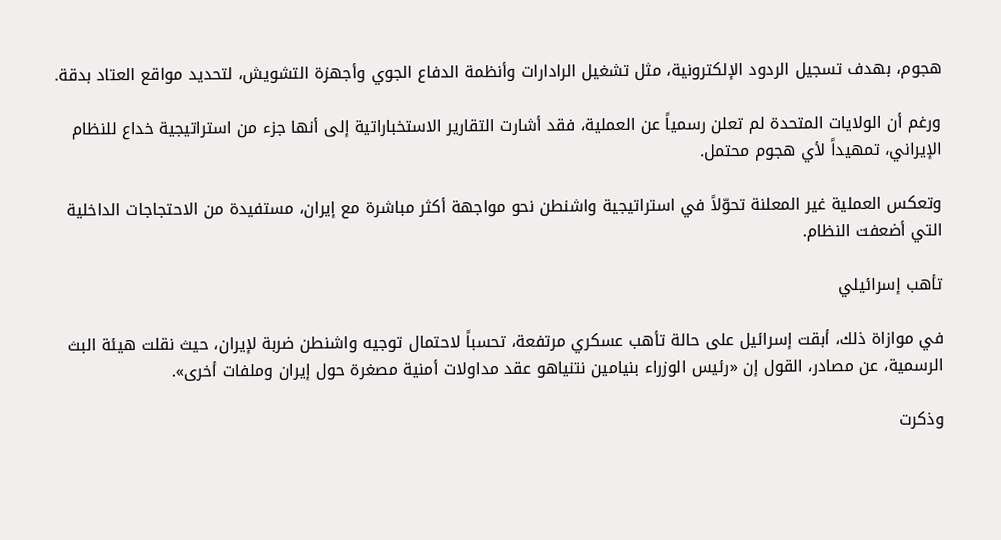هجوم، بهدف تسجيل الردود الإلكترونية، مثل تشغيل الرادارات وأنظمة الدفاع الجوي وأجهزة التشويش، لتحديد مواقع العتاد بدقة.

ورغم أن الولايات المتحدة لم تعلن رسمياً عن العملية، فقد أشارت التقارير الاستخباراتية إلى أنها جزء من استراتيجية خداع للنظام الإيراني، تمهيداً لأي هجوم محتمل.

وتعكس العملية غير المعلنة تحوّلاً في استراتيجية واشنطن نحو مواجهة أكثر مباشرة مع إيران، مستفيدة من الاحتجاجات الداخلية التي أضعفت النظام.

تأهب إسرائيلي

في موازاة ذلك، أبقت إسرائيل على حالة تأهب عسكري مرتفعة، تحسباً لاحتمال توجيه واشنطن ضربة لإيران، حيث نقلت هيئة البث الرسمية، عن مصادر، القول إن «رئيس الوزراء بنيامين نتنياهو عقد مداولات أمنية مصغرة حول إيران وملفات أخرى».

وذكرت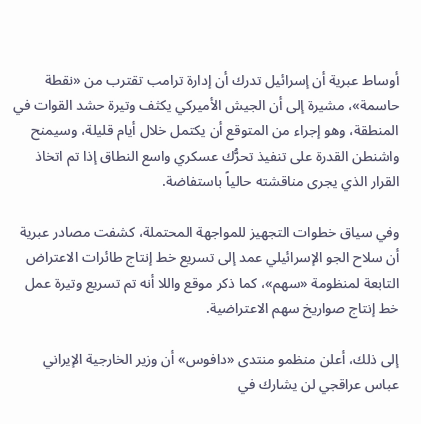أوساط عبرية أن إسرائيل تدرك أن إدارة ترامب تقترب من «نقطة حاسمة»، مشيرة إلى أن الجيش الأميركي يكثف وتيرة حشد القوات في المنطقة، وهو إجراء من المتوقع أن يكتمل خلال أيام قليلة، وسيمنح واشنطن القدرة على تنفيذ تحرُّك عسكري واسع النطاق إذا تم اتخاذ القرار الذي يجرى مناقشته حالياً باستفاضة.

وفي سياق خطوات التجهيز للمواجهة المحتملة، كشفت مصادر عبرية أن سلاح الجو الإسرائيلي عمد إلى تسريع خط إنتاج طائرات الاعتراض التابعة لمنظومة «سهم»، كما ذكر موقع واللا أنه تم تسريع وتيرة عمل خط إنتاج صواريخ سهم الاعتراضية.

إلى ذلك، أعلن منظمو منتدى «دافوس» أن وزير الخارجية الإيراني عباس عراقجي لن يشارك في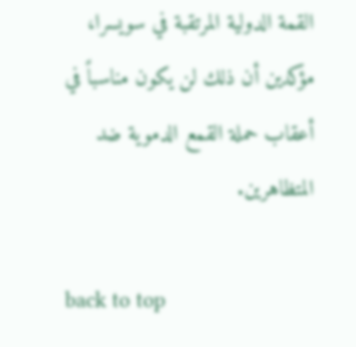القمة الدولية المرتقبة في سويسرا، مؤكدين أن ذلك لن يكون مناسباً في أعقاب حملة القمع الدموية ضد المتظاهرين.

back to top